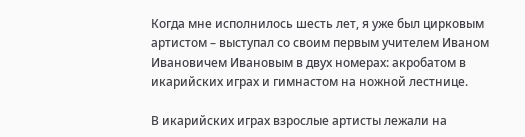Когда мне исполнилось шесть лет, я уже был цирковым артистом – выступал со своим первым учителем Иваном Ивановичем Ивановым в двух номерах: акробатом в икарийских играх и гимнастом на ножной лестнице.

В икарийских играх взрослые артисты лежали на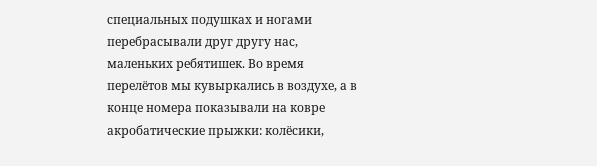специальных подушках и ногами перебрасывали друг другу нас, маленьких ребятишек. Во время перелётов мы кувыркались в воздухе, а в конце номера показывали на ковре акробатические прыжки: колёсики,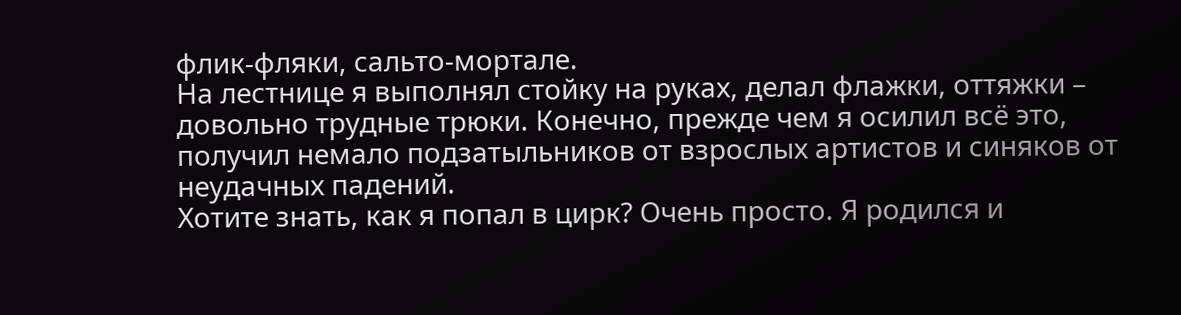флик-фляки, сальто-мортале.
На лестнице я выполнял стойку на руках, делал флажки, оттяжки – довольно трудные трюки. Конечно, прежде чем я осилил всё это, получил немало подзатыльников от взрослых артистов и синяков от неудачных падений.
Хотите знать, как я попал в цирк? Очень просто. Я родился и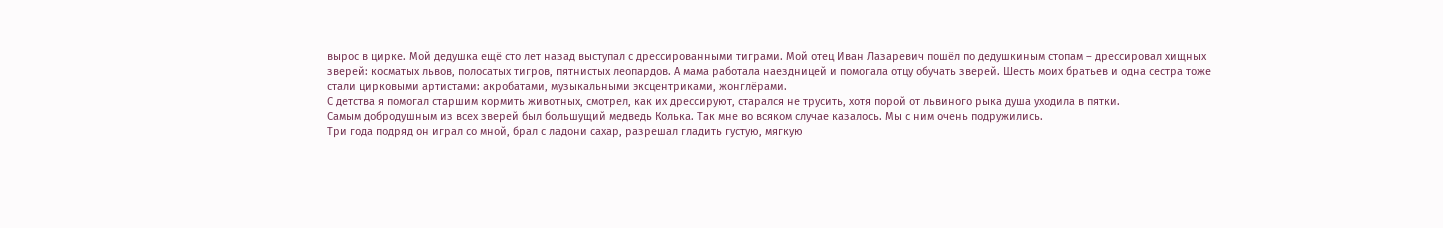вырос в цирке. Мой дедушка ещё сто лет назад выступал с дрессированными тиграми. Мой отец Иван Лазаревич пошёл по дедушкиным стопам – дрессировал хищных зверей: косматых львов, полосатых тигров, пятнистых леопардов. А мама работала наездницей и помогала отцу обучать зверей. Шесть моих братьев и одна сестра тоже стали цирковыми артистами: акробатами, музыкальными эксцентриками, жонглёрами.
С детства я помогал старшим кормить животных, смотрел, как их дрессируют, старался не трусить, хотя порой от львиного рыка душа уходила в пятки.
Самым добродушным из всех зверей был большущий медведь Колька. Так мне во всяком случае казалось. Мы с ним очень подружились.
Три года подряд он играл со мной, брал с ладони сахар, разрешал гладить густую, мягкую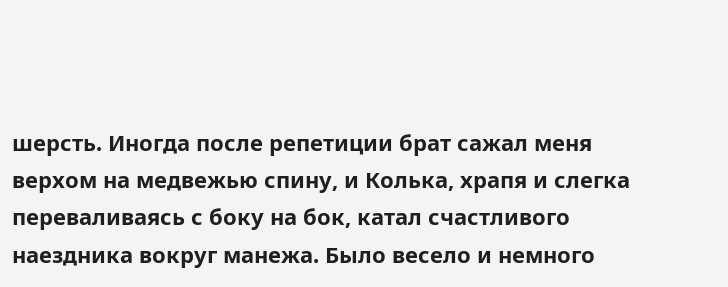шерсть. Иногда после репетиции брат сажал меня верхом на медвежью спину, и Колька, храпя и слегка переваливаясь с боку на бок, катал счастливого наездника вокруг манежа. Было весело и немного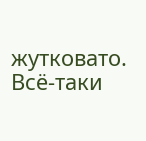жутковато. Всё-таки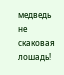медведь не скаковая лошадь!